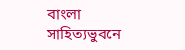বাংলা সাহিত্যভুবনে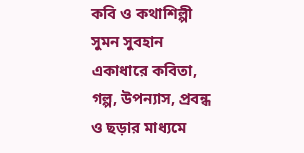কবি ও কথাশিল্পী সুমন সুবহান একাধারে কবিতা, গল্প, উপন্যাস, প্রবন্ধ ও ছড়ার মাধ্যমে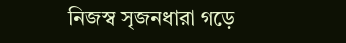নিজস্ব সৃজনধারা গড়ে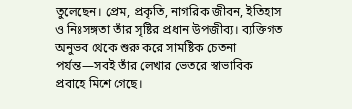তুলেছেন। প্রেম, প্রকৃতি, নাগরিক জীবন, ইতিহাস ও নিঃসঙ্গতা তাঁর সৃষ্টির প্রধান উপজীব্য। ব্যক্তিগত অনুভব থেকে শুরু করে সামষ্টিক চেতনা পর্যন্ত—সবই তাঁর লেখার ভেতরে স্বাভাবিক প্রবাহে মিশে গেছে।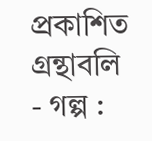প্রকাশিত গ্রন্থাবলি
- গল্প :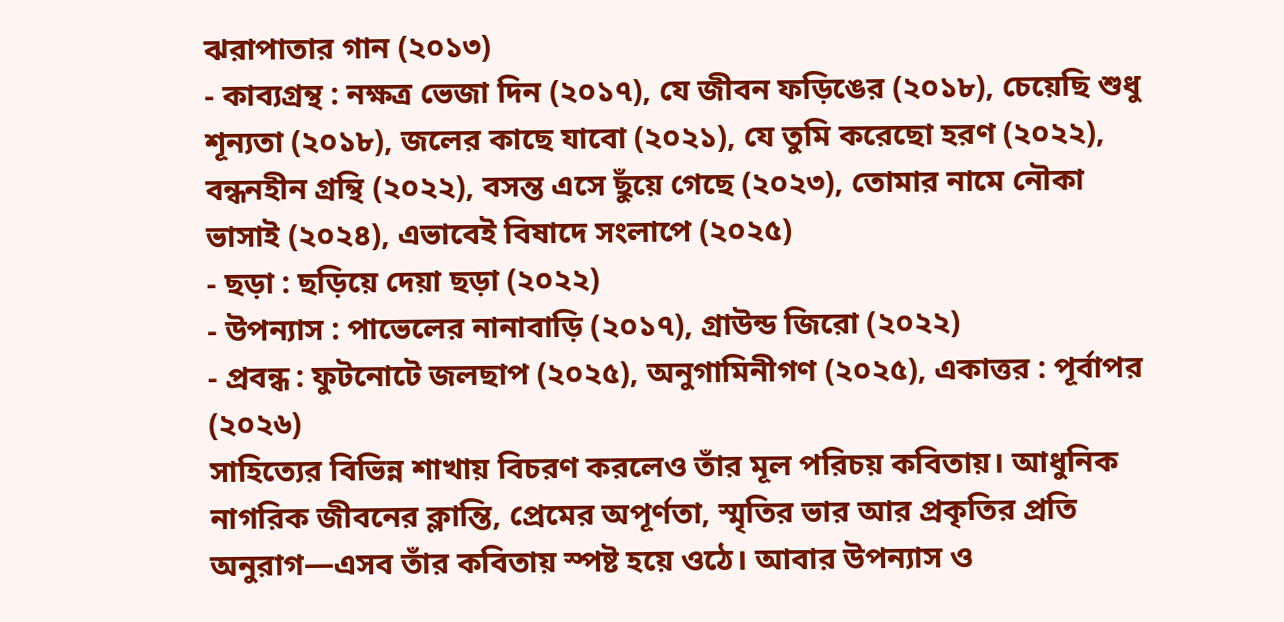ঝরাপাতার গান (২০১৩)
- কাব্যগ্রন্থ : নক্ষত্র ভেজা দিন (২০১৭), যে জীবন ফড়িঙের (২০১৮), চেয়েছি শুধু শূন্যতা (২০১৮), জলের কাছে যাবো (২০২১), যে তুমি করেছো হরণ (২০২২), বন্ধনহীন গ্রন্থি (২০২২), বসন্ত এসে ছুঁয়ে গেছে (২০২৩), তোমার নামে নৌকা ভাসাই (২০২৪), এভাবেই বিষাদে সংলাপে (২০২৫)
- ছড়া : ছড়িয়ে দেয়া ছড়া (২০২২)
- উপন্যাস : পাভেলের নানাবাড়ি (২০১৭), গ্রাউন্ড জিরো (২০২২)
- প্রবন্ধ : ফুটনোটে জলছাপ (২০২৫), অনুগামিনীগণ (২০২৫), একাত্তর : পূর্বাপর (২০২৬)
সাহিত্যের বিভিন্ন শাখায় বিচরণ করলেও তাঁর মূল পরিচয় কবিতায়। আধুনিক নাগরিক জীবনের ক্লান্তি, প্রেমের অপূর্ণতা, স্মৃতির ভার আর প্রকৃতির প্রতি অনুরাগ—এসব তাঁর কবিতায় স্পষ্ট হয়ে ওঠে। আবার উপন্যাস ও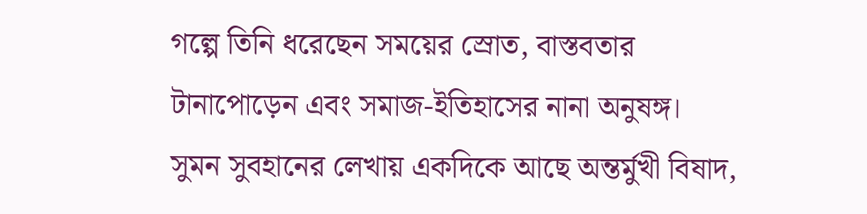গল্পে তিনি ধরেছেন সময়ের স্রোত, বাস্তবতার টানাপোড়েন এবং সমাজ-ইতিহাসের নানা অনুষঙ্গ।
সুমন সুবহানের লেখায় একদিকে আছে অন্তর্মুখী বিষাদ,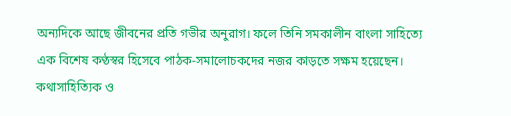অন্যদিকে আছে জীবনের প্রতি গভীর অনুরাগ। ফলে তিনি সমকালীন বাংলা সাহিত্যে এক বিশেষ কণ্ঠস্বর হিসেবে পাঠক-সমালোচকদের নজর কাড়তে সক্ষম হয়েছেন।
কথাসাহিত্যিক ও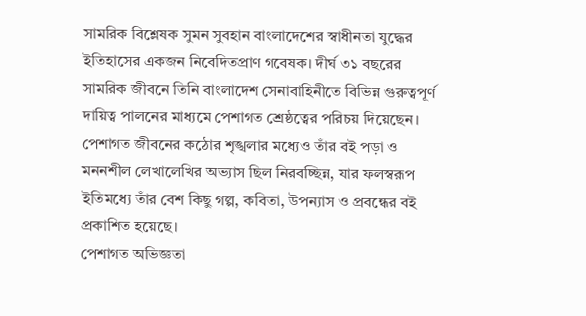সামরিক বিশ্লেষক সুমন সুবহান বাংলাদেশের স্বাধীনতা যুদ্ধের ইতিহাসের একজন নিবেদিতপ্রাণ গবেষক। দীর্ঘ ৩১ বছরের সামরিক জীবনে তিনি বাংলাদেশ সেনাবাহিনীতে বিভিন্ন গুরুত্বপূর্ণ দায়িত্ব পালনের মাধ্যমে পেশাগত শ্রেষ্ঠত্বের পরিচয় দিয়েছেন। পেশাগত জীবনের কঠোর শৃঙ্খলার মধ্যেও তাঁর বই পড়া ও মননশীল লেখালেখির অভ্যাস ছিল নিরবচ্ছিন্ন, যার ফলস্বরূপ ইতিমধ্যে তাঁর বেশ কিছু গল্প, কবিতা, উপন্যাস ও প্রবন্ধের বই প্রকাশিত হয়েছে।
পেশাগত অভিজ্ঞতা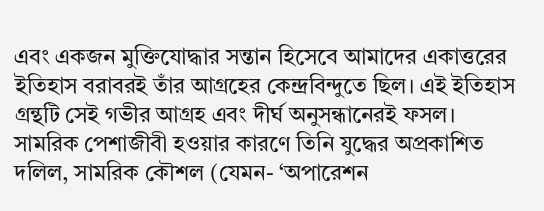এবং একজন মুক্তিযোদ্ধার সন্তান হিসেবে আমাদের একাত্তরের ইতিহাস বরাবরই তাঁর আগ্রহের কেন্দ্রবিন্দুতে ছিল। এই ইতিহাস গ্রন্থটি সেই গভীর আগ্রহ এবং দীর্ঘ অনুসন্ধানেরই ফসল। সামরিক পেশাজীবী হওয়ার কারণে তিনি যুদ্ধের অপ্রকাশিত দলিল, সামরিক কৌশল (যেমন- ‘অপারেশন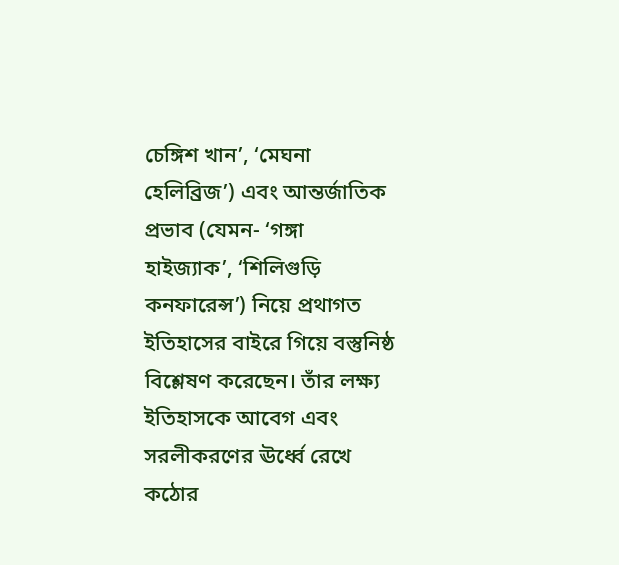চেঙ্গিশ খান’, ‘মেঘনা হেলিব্রিজ’) এবং আন্তর্জাতিক প্রভাব (যেমন- ‘গঙ্গা হাইজ্যাক’, ‘শিলিগুড়ি কনফারেন্স’) নিয়ে প্রথাগত ইতিহাসের বাইরে গিয়ে বস্তুনিষ্ঠ বিশ্লেষণ করেছেন। তাঁর লক্ষ্য ইতিহাসকে আবেগ এবং সরলীকরণের ঊর্ধ্বে রেখে কঠোর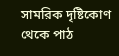সামরিক দৃষ্টিকোণ থেকে পাঠ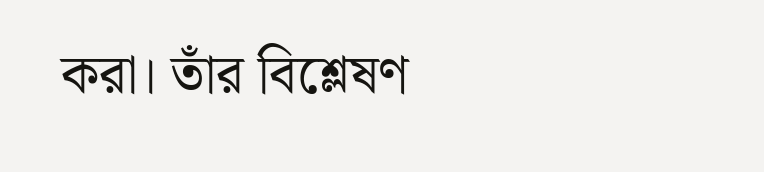করা। তাঁর বিশ্লেষণ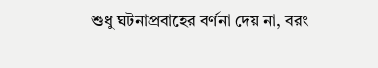শুধু ঘটনাপ্রবাহের বর্ণনা দেয় না, বরং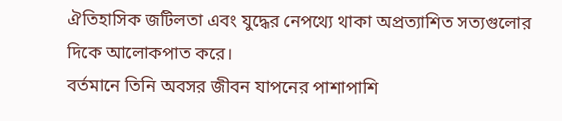ঐতিহাসিক জটিলতা এবং যুদ্ধের নেপথ্যে থাকা অপ্রত্যাশিত সত্যগুলোর দিকে আলোকপাত করে।
বর্তমানে তিনি অবসর জীবন যাপনের পাশাপাশি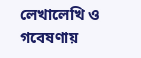লেখালেখি ও গবেষণায়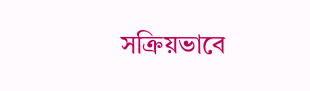সক্রিয়ভাবে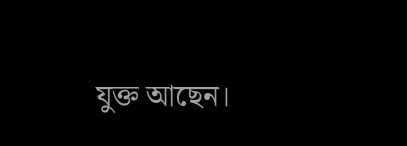যুক্ত আছেন।